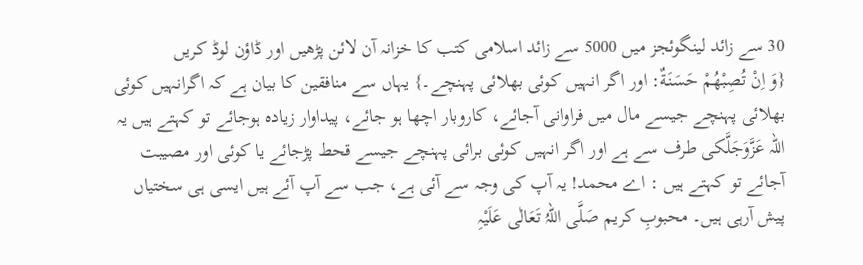30 سے زائد لینگوئجز میں 5000 سے زائد اسلامی کتب کا خزانہ آن لائن پڑھیں اور ڈاؤن لوڈ کریں
{وَ اِنْ تُصِبْهُمْ حَسَنَةٌ: اور اگر انہیں کوئی بھلائی پہنچے۔} یہاں سے منافقین کا بیان ہے کہ اگرانہیں کوئی بھلائی پہنچے جیسے مال میں فراوانی آجائے، کاروبار اچھا ہو جائے، پیداوار زیادہ ہوجائے تو کہتے ہیں یہ اللہ عَزَّوَجَلَّکی طرف سے ہے اور اگر انہیں کوئی برائی پہنچے جیسے قحط پڑجائے یا کوئی اور مصیبت آجائے تو کہتے ہیں : اے محمد! یہ آپ کی وجہ سے آئی ہے، جب سے آپ آئے ہیں ایسی ہی سختیاں پیش آرہی ہیں۔ محبوبِ کریم صَلَّی اللہُ تَعَالٰی عَلَیْہِ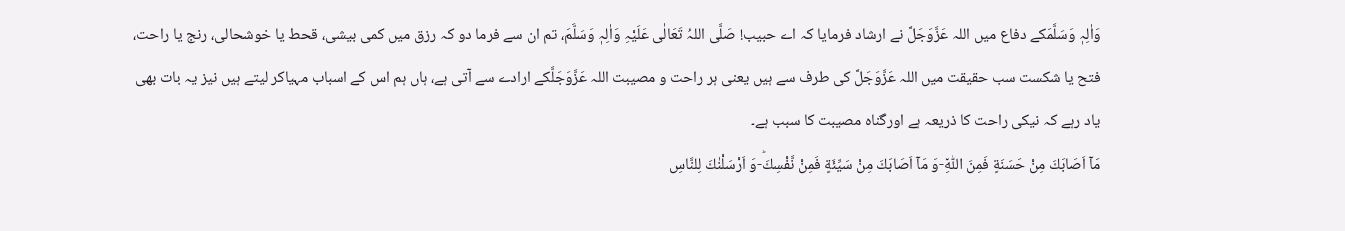وَاٰلِہٖ وَسَلَّمَکے دفاع میں اللہ عَزَّوَجَلَّ نے ارشاد فرمایا کہ اے حبیب! صَلَّی اللہُ تَعَالٰی عَلَیْہِ وَاٰلِہٖ وَسَلَّمَ، تم ان سے فرما دو کہ رزق میں کمی بیشی، قحط یا خوشحالی، رنج یا راحت، فتح یا شکست سب حقیقت میں اللہ عَزَّوَجَلَّ کی طرف سے ہیں یعنی ہر راحت و مصیبت اللہ عَزَّوَجَلَّکے ارادے سے آتی ہے، ہاں ہم اس کے اسباب مہیاکر لیتے ہیں نیز یہ بات بھی یاد رہے کہ نیکی راحت کا ذریعہ ہے اورگناہ مصیبت کا سبب ہے۔
مَاۤ اَصَابَكَ مِنْ حَسَنَةٍ فَمِنَ اللّٰهِ٘-وَ مَاۤ اَصَابَكَ مِنْ سَیِّئَةٍ فَمِنْ نَّفْسِكَؕ-وَ اَرْسَلْنٰكَ لِلنَّاسِ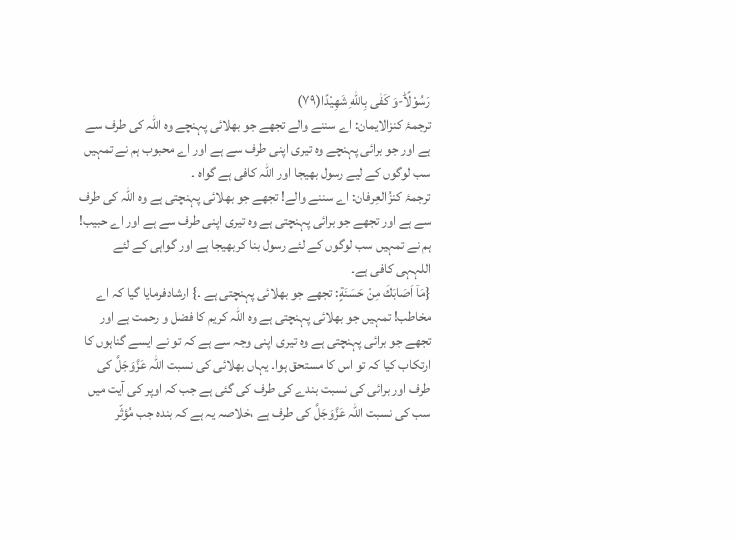رَسُوْلًاؕ-وَ كَفٰى بِاللّٰهِ شَهِیْدًا(۷۹)
ترجمۂ کنزالایمان: اے سننے والے تجھے جو بھلائی پہنچے وہ اللہ کی طرف سے ہے اور جو برائی پہنچے وہ تیری اپنی طرف سے ہے اور اے محبوب ہم نے تمہیں سب لوگوں کے لیے رسول بھیجا اور اللہ کافی ہے گواہ ۔
ترجمۂ کنزُالعِرفان: اے سننے والے! تجھے جو بھلائی پہنچتی ہے وہ اللہ کی طرف سے ہے اور تجھے جو برائی پہنچتی ہے وہ تیری اپنی طرف سے ہے اور اے حبیب! ہم نے تمہیں سب لوگوں کے لئے رسول بنا کربھیجا ہے اور گواہی کے لئے اللہہی کافی ہے۔
{مَاۤ اَصَابَكَ مِنْ حَسَنَةٍ: تجھے جو بھلائی پہنچتی ہے ۔} ارشادفرمایا گیا کہ اے مخاطب! تمہیں جو بھلائی پہنچتی ہے وہ اللہ کریم کا فضل و رحمت ہے اور تجھے جو برائی پہنچتی ہے وہ تیری اپنی وجہ سے ہے کہ تو نے ایسے گناہوں کا ارتکاب کیا کہ تو اس کا مستحق ہوا۔ یہاں بھلائی کی نسبت اللہ عَزَّوَجَلَّ کی طرف اور برائی کی نسبت بندے کی طرف کی گئی ہے جب کہ اوپر کی آیت میں سب کی نسبت اللہ عَزَّوَجَلَّ کی طرف ہے ،خلاصہ یہ ہے کہ بندہ جب مُؤثّر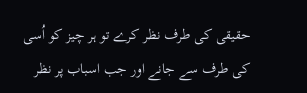حقیقی کی طرف نظر کرے تو ہر چیز کو اُسی کی طرف سے جانے اور جب اسباب پر نظر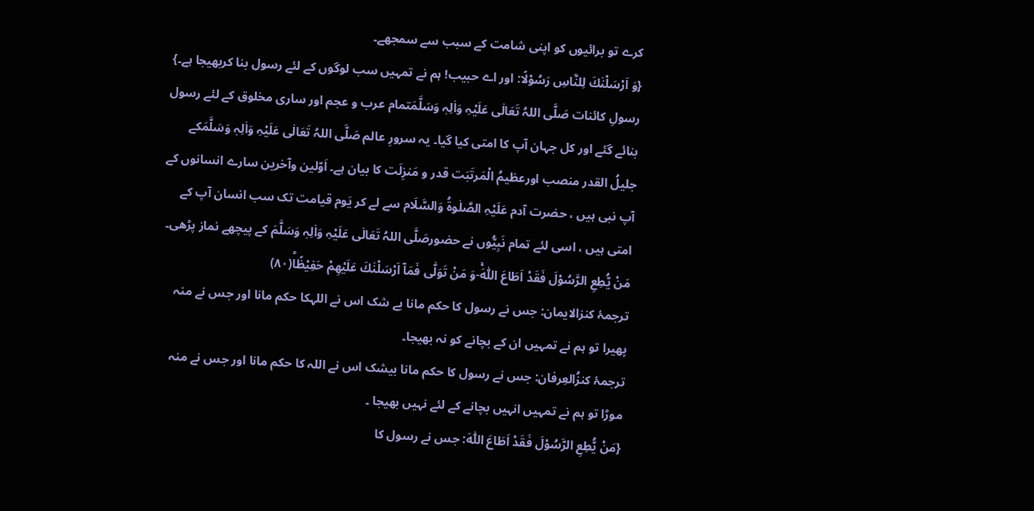کرے تو برائیوں کو اپنی شامت کے سبب سے سمجھے۔
{وَ اَرْسَلْنٰكَ لِلنَّاسِ رَسُوْلًا: اور اے حبیب! ہم نے تمہیں سب لوگوں کے لئے رسول بنا کربھیجا ہے۔} رسولِ کائنات صَلَّی اللہُ تَعَالٰی عَلَیْہِ وَاٰلِہٖ وَسَلَّمَتمام عرب و عجم اور ساری مخلوق کے لئے رسول بنائے گئے اور کل جہان آپ کا امتی کیا گیا۔ یہ سرورِ عالم صَلَّی اللہُ تَعَالٰی عَلَیْہِ وَاٰلِہٖ وَسَلَّمَکے جلیلُ القدر منصب اورعظیمُ الْمَرتَبَت قدر و مَنزِلَت کا بیان ہے۔ اَوّلین وآخرین سارے انسانوں کے آپ نبی ہیں ، حضرت آدم عَلَیْہِ الصَّلٰوۃُ وَالسَّلَام سے لے کر یَوم قیامت تک سب انسان آپ کے امتی ہیں ، اسی لئے تمام نَبِیُّوں نے حضورصَلَّی اللہُ تَعَالٰی عَلَیْہِ وَاٰلِہٖ وَسَلَّمَ کے پیچھے نماز پڑھی۔
مَنْ یُّطِعِ الرَّسُوْلَ فَقَدْ اَطَاعَ اللّٰهَۚ-وَ مَنْ تَوَلّٰى فَمَاۤ اَرْسَلْنٰكَ عَلَیْهِمْ حَفِیْظًاؕ(۸۰)
ترجمۂ کنزالایمان: جس نے رسول کا حکم مانا بے شک اس نے اللہکا حکم مانا اور جس نے منہ پھیرا تو ہم نے تمہیں ان کے بچانے کو نہ بھیجا۔
ترجمۂ کنزُالعِرفان: جس نے رسول کا حکم مانا بیشک اس نے اللہ کا حکم مانا اور جس نے منہ موڑا تو ہم نے تمہیں انہیں بچانے کے لئے نہیں بھیجا ۔
{مَنْ یُّطِعِ الرَّسُوْلَ فَقَدْ اَطَاعَ اللّٰهَ: جس نے رسول کا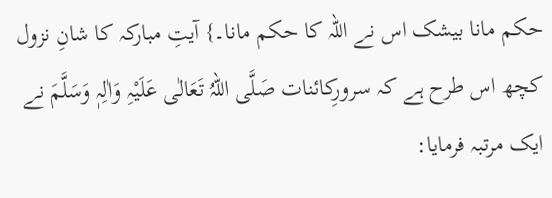حکم مانا بیشک اس نے اللہ کا حکم مانا۔} آیتِ مبارکہ کا شانِ نزول کچھ اس طرح ہے کہ سرورِکائنات صَلَّی اللہُ تَعَالٰی عَلَیْہِ وَاٰلِہٖ وَسَلَّمَ نے ایک مرتبہ فرمایا: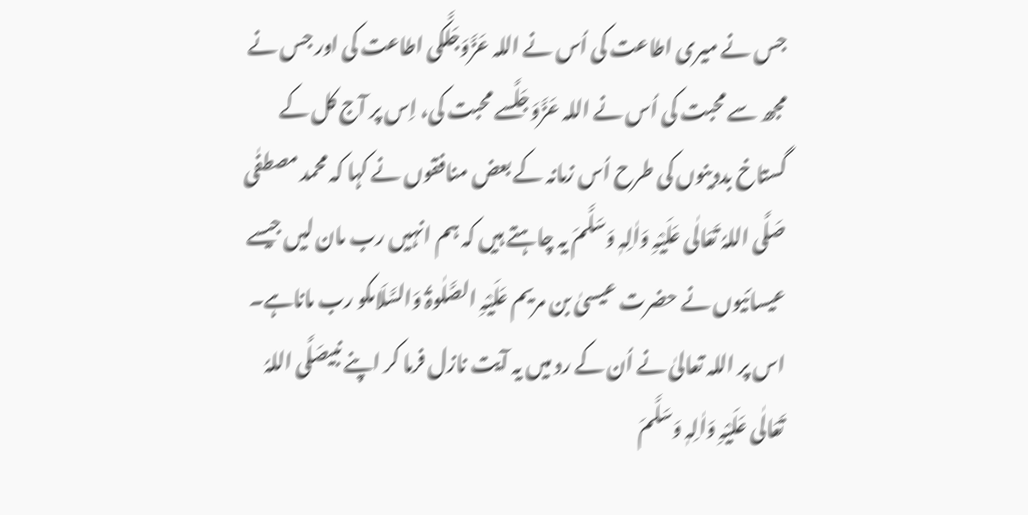جس نے میری اطاعت کی اُس نے اللہ عَزَّوَجَلَّکی اطاعت کی اور جس نے مجھ سے محبت کی اُس نے اللہ عَزَّوَجَلَّسے محبت کی، اِس پر آج کل کے گستاخ بددینوں کی طرح اُس زمانہ کے بعض منافقوں نے کہا کہ محمد مصطفٰی صَلَّی اللہُ تَعَالٰی عَلَیْہِ وَاٰلِہٖ وَسَلَّمَ یہ چاہتے ہیں کہ ہم انہیں رب مان لیں جیسے عیسائیوں نے حضرت عیسیٰ بن مریم عَلَیْہِ الصَّلٰوۃُ وَالسَّلَامکو رب ماناہے۔ اس پر اللہ تعالیٰ نے اُن کے رد میں یہ آیت نازل فرما کر اپنے نبیصَلَّی اللہُ تَعَالٰی عَلَیْہِ وَاٰلِہٖ وَسَلَّمَ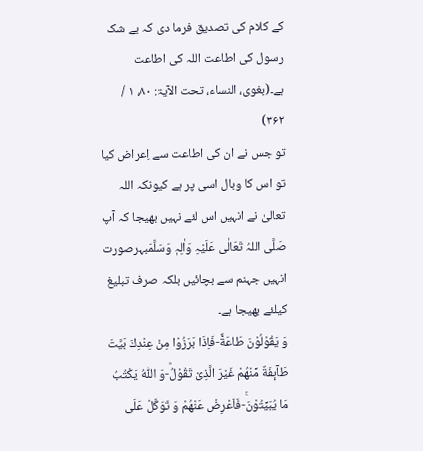کے کلام کی تصدیق فرما دی کہ بے شک رسول کی اطاعت اللہ کی اطاعت ہے۔(بغوی، النساء، تحت الآیۃ: ۸۰، ۱ / ۳۶۲)
تو جس نے ان کی اطاعت سے اِعراض کیا تو اس کا وبال اسی پر ہے کیونکہ اللہ تعالیٰ نے انہیں اس لئے نہیں بھیجا کہ آپ صَلَّی اللہُ تَعَالٰی عَلَیْہِ وَاٰلِہٖ وَسَلَّمَبہرصورت انہیں جہنم سے بچائیں بلکہ صرف تبلیغ کیلئے بھیجا ہے۔
وَ یَقُوْلُوْنَ طَاعَةٌ٘-فَاِذَا بَرَزُوْا مِنْ عِنْدِكَ بَیَّتَ طَآىٕفَةٌ مِّنْهُمْ غَیْرَ الَّذِیْ تَقُوْلُؕ-وَ اللّٰهُ یَكْتُبُ مَا یُبَیِّتُوْنَۚ-فَاَعْرِضْ عَنْهُمْ وَ تَوَكَّلْ عَلَى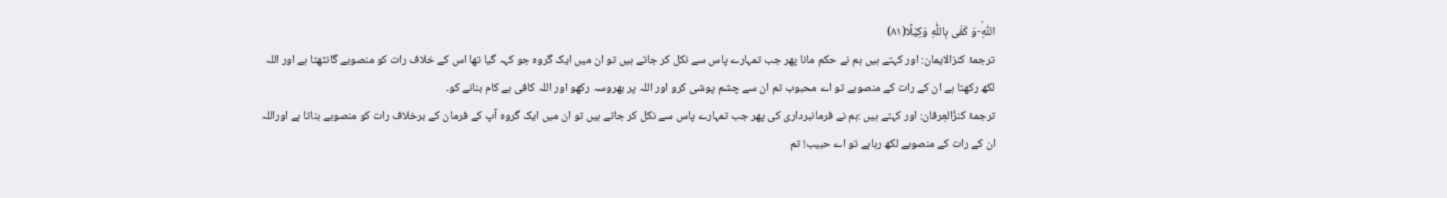اللّٰهِؕ-وَ كَفٰى بِاللّٰهِ وَكِیْلًا(۸۱)
ترجمۂ کنزالایمان: اور کہتے ہیں ہم نے حکم مانا پھر جب تمہارے پاس سے نکل کر جاتے ہیں تو ان میں ایک گروہ جو کہہ گیا تھا اس کے خلاف رات کو منصوبے گانٹھتا ہے اور اللہ لکھ رکھتا ہے ان کے رات کے منصوبے تو اے محبوب تم ان سے چشم پوشی کرو اور اللہ پر بھروسہ رکھو اور اللہ کافی ہے کام بنانے کو۔
ترجمۂ کنزُالعِرفان: اور کہتے ہیں :ہم نے فرمانبرداری کی پھر جب تمہارے پاس سے نکل کر جاتے ہیں تو ان میں ایک گروہ آپ کے فرمان کے برخلاف رات کو منصوبے بناتا ہے اوراللہ ان کے رات کے منصوبے لکھ رہاہے تو اے حبیب! تم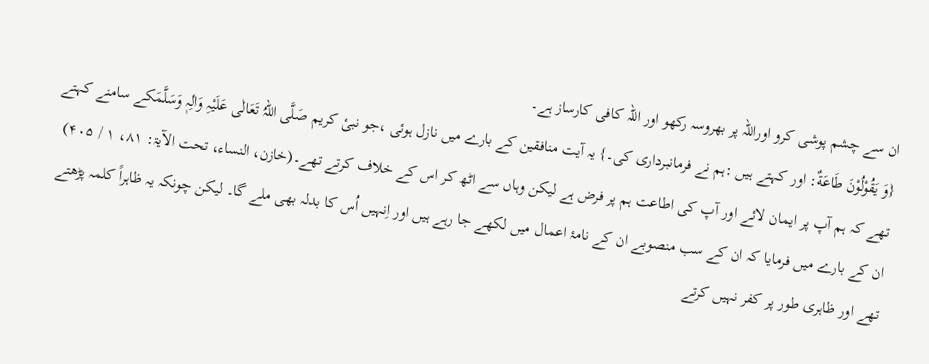ان سے چشم پوشی کرو اوراللہ پر بھروسہ رکھو اور اللہ کافی کارساز ہے۔
{وَ یَقُوْلُوْنَ طَاعَةٌ: اور کہتے ہیں :ہم نے فرمانبرداری کی۔} یہ آیت منافقین کے بارے میں نازل ہوئی ،جو نبیٔ کریم صَلَّی اللہُ تَعَالٰی عَلَیْہِ وَاٰلِہٖ وَسَلَّمَکے سامنے کہتے تھے کہ ہم آپ پر ایمان لائے اور آپ کی اطاعت ہم پر فرض ہے لیکن وہاں سے اٹھ کر اس کے خلاف کرتے تھے۔(خازن، النساء، تحت الآیۃ: ۸۱، ۱ / ۴۰۵)
ان کے بارے میں فرمایا کہ ان کے سب منصوبے ان کے نامۂ اعمال میں لکھے جا رہے ہیں اور اِنہیں اُس کا بدلہ بھی ملے گا۔ لیکن چونکہ یہ ظاہراً کلمہ پڑھتے تھے اور ظاہری طور پر کفر نہیں کرتے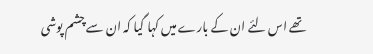تھے اس لئے ان کے بارے میں کہا گیا کہ ان سے چشم پوشی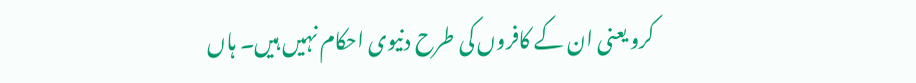کرو یعنی ان کے کافروں کی طرح دنیوی احکام نہیں ہیں۔ ہاں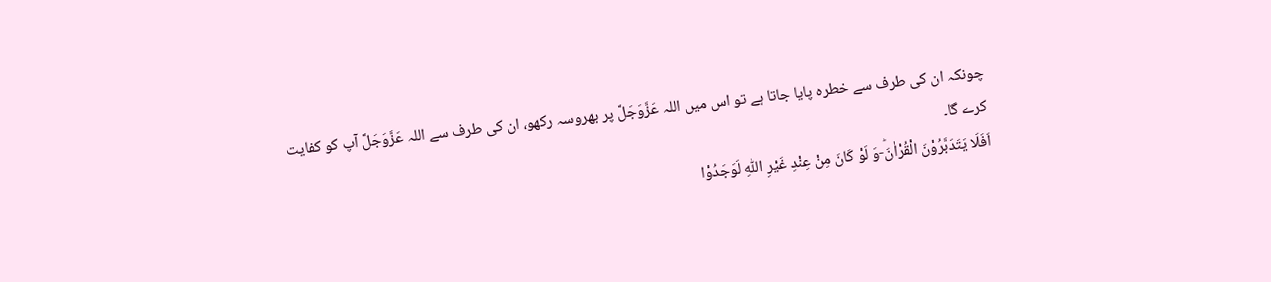چونکہ ان کی طرف سے خطرہ پایا جاتا ہے تو اس میں اللہ عَزَّوَجَلَّ پر بھروسہ رکھو، ان کی طرف سے اللہ عَزَّوَجَلَّ آپ کو کفایت کرے گا۔
اَفَلَا یَتَدَبَّرُوْنَ الْقُرْاٰنَؕ-وَ لَوْ كَانَ مِنْ عِنْدِ غَیْرِ اللّٰهِ لَوَجَدُوْا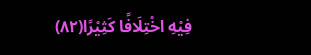فِیْهِ اخْتِلَافًا كَثِیْرًا(۸۲)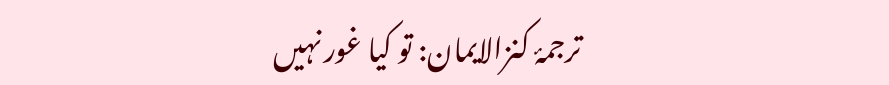ترجمۂ کنزالایمان: تو کیا غور نہیں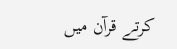کرتے قرآن میں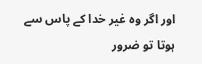اور اگر وہ غیر خدا کے پاس سے ہوتا تو ضرور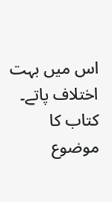اس میں بہت اختلاف پاتے۔
کتاب کا موضوع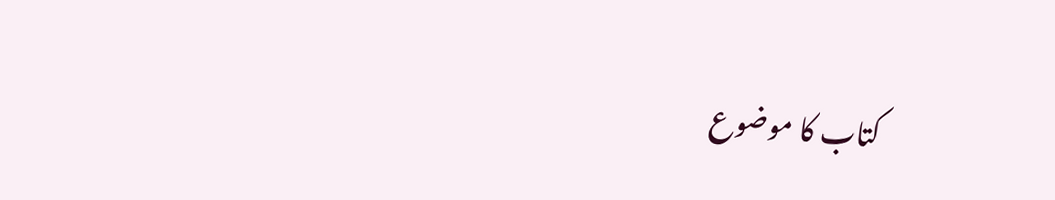کتاب کا موضوع